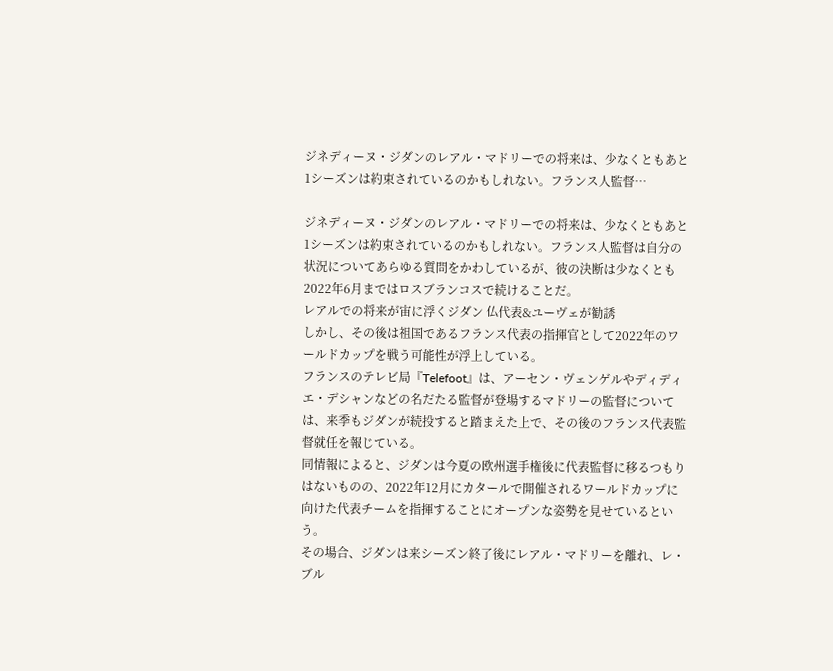ジネディーヌ・ジダンのレアル・マドリーでの将来は、少なくともあと1シーズンは約束されているのかもしれない。フランス人監督…

ジネディーヌ・ジダンのレアル・マドリーでの将来は、少なくともあと1シーズンは約束されているのかもしれない。フランス人監督は自分の状況についてあらゆる質問をかわしているが、彼の決断は少なくとも2022年6月まではロスブランコスで続けることだ。
レアルでの将来が宙に浮くジダン 仏代表&ユーヴェが勧誘
しかし、その後は祖国であるフランス代表の指揮官として2022年のワールドカップを戦う可能性が浮上している。
フランスのテレビ局『Telefoot』は、アーセン・ヴェンゲルやディディエ・デシャンなどの名だたる監督が登場するマドリーの監督については、来季もジダンが続投すると踏まえた上で、その後のフランス代表監督就任を報じている。
同情報によると、ジダンは今夏の欧州選手権後に代表監督に移るつもりはないものの、2022年12月にカタールで開催されるワールドカップに向けた代表チームを指揮することにオープンな姿勢を見せているという。
その場合、ジダンは来シーズン終了後にレアル・マドリーを離れ、レ・ブル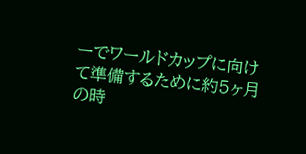ーでワールドカップに向けて準備するために約5ヶ月の時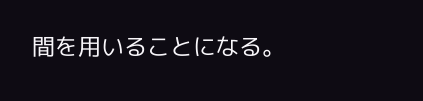間を用いることになる。